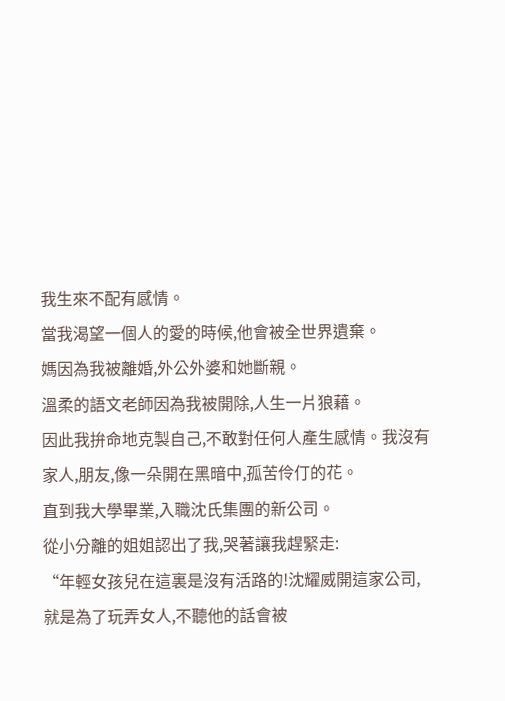我生來不配有感情。
當我渴望一個人的愛的時候,他會被全世界遺棄。
媽因為我被離婚,外公外婆和她斷親。
溫柔的語文老師因為我被開除,人生一片狼藉。
因此我拚命地克製自己,不敢對任何人產生感情。我沒有家人,朋友,像一朵開在黑暗中,孤苦伶仃的花。
直到我大學畢業,入職沈氏集團的新公司。
從小分離的姐姐認出了我,哭著讓我趕緊走:
“年輕女孩兒在這裏是沒有活路的!沈耀威開這家公司,就是為了玩弄女人,不聽他的話會被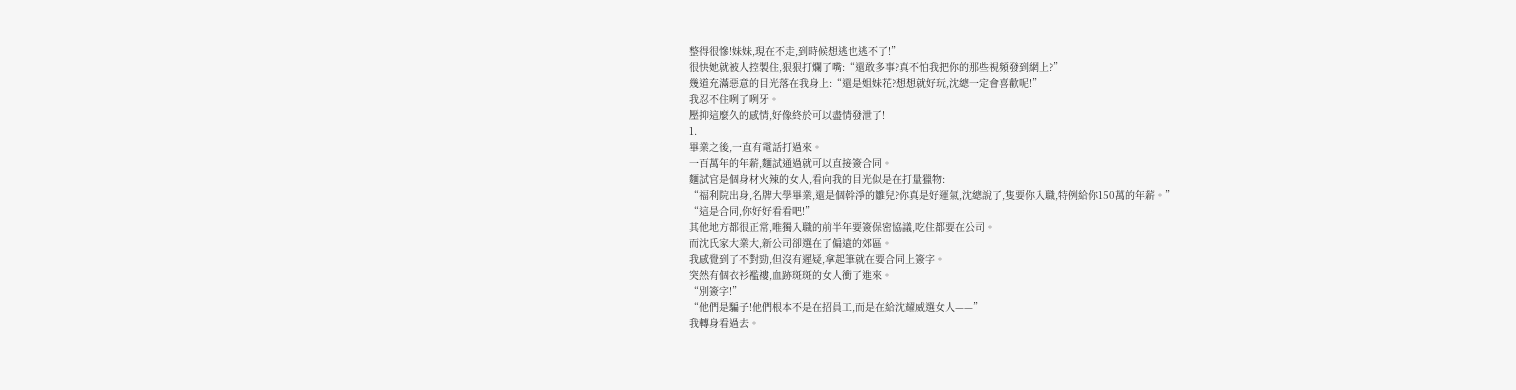整得很慘!妹妹,現在不走,到時候想逃也逃不了!”
很快她就被人控製住,狠狠打爛了嘴:“還敢多事?真不怕我把你的那些視頻發到網上?”
幾道充滿惡意的目光落在我身上:“還是姐妹花?想想就好玩,沈總一定會喜歡呢!”
我忍不住咧了咧牙。
壓抑這麼久的感情,好像終於可以盡情發泄了!
1.
畢業之後,一直有電話打過來。
一百萬年的年薪,麵試通過就可以直接簽合同。
麵試官是個身材火辣的女人,看向我的目光似是在打量獵物:
“福利院出身,名牌大學畢業,還是個幹淨的雛兒?你真是好運氣,沈總說了,隻要你入職,特例給你150萬的年薪。”
“這是合同,你好好看看吧!”
其他地方都很正常,唯獨入職的前半年要簽保密協議,吃住都要在公司。
而沈氏家大業大,新公司卻選在了偏遠的郊區。
我感覺到了不對勁,但沒有遲疑,拿起筆就在要合同上簽字。
突然有個衣衫襤褸,血跡斑斑的女人衝了進來。
“別簽字!”
“他們是騙子!他們根本不是在招員工,而是在給沈耀威選女人——”
我轉身看過去。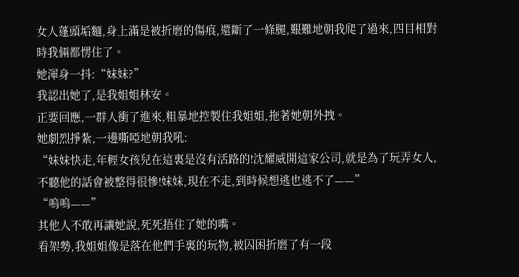女人蓬頭垢麵,身上滿是被折磨的傷痕,還斷了一條腿,艱難地朝我爬了過來,四目相對時我倆都愣住了。
她渾身一抖:“妹妹?”
我認出她了,是我姐姐林安。
正要回應,一群人衝了進來,粗暴地控製住我姐姐,拖著她朝外拽。
她劇烈掙紮,一邊嘶啞地朝我吼:
“妹妹快走,年輕女孩兒在這裏是沒有活路的!沈耀威開這家公司,就是為了玩弄女人,不聽他的話會被整得很慘!妹妹,現在不走,到時候想逃也逃不了——”
“嗚嗚——”
其他人不敢再讓她說,死死捂住了她的嘴。
看架勢,我姐姐像是落在他們手裏的玩物,被囚困折磨了有一段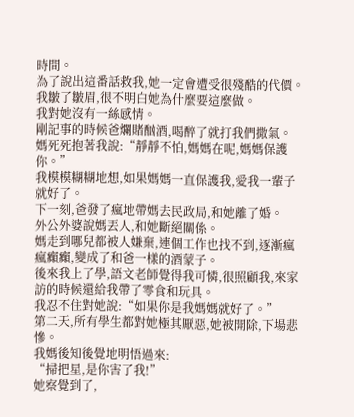時間。
為了說出這番話救我,她一定會遭受很殘酷的代價。
我皺了皺眉,很不明白她為什麼要這麼做。
我對她沒有一絲感情。
剛記事的時候爸爛賭酗酒,喝醉了就打我們撒氣。
媽死死抱著我說:“靜靜不怕,媽媽在呢,媽媽保護你。”
我模模糊糊地想,如果媽媽一直保護我,愛我一輩子就好了。
下一刻,爸發了瘋地帶媽去民政局,和她離了婚。
外公外婆說媽丟人,和她斷絕關係。
媽走到哪兒都被人嫌棄,連個工作也找不到,逐漸瘋瘋癲癲,變成了和爸一樣的酒蒙子。
後來我上了學,語文老師覺得我可憐,很照顧我,來家訪的時候還給我帶了零食和玩具。
我忍不住對她說:“如果你是我媽媽就好了。”
第二天,所有學生都對她極其厭惡,她被開除,下場悲慘。
我媽後知後覺地明悟過來:
“掃把星,是你害了我!”
她察覺到了,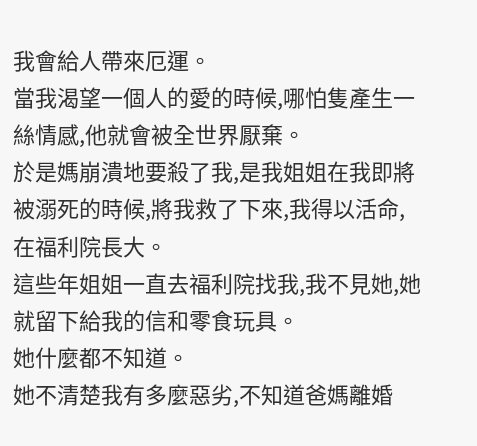我會給人帶來厄運。
當我渴望一個人的愛的時候,哪怕隻產生一絲情感,他就會被全世界厭棄。
於是媽崩潰地要殺了我,是我姐姐在我即將被溺死的時候,將我救了下來,我得以活命,在福利院長大。
這些年姐姐一直去福利院找我,我不見她,她就留下給我的信和零食玩具。
她什麼都不知道。
她不清楚我有多麼惡劣,不知道爸媽離婚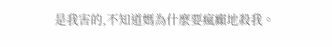是我害的,不知道媽為什麼要瘋癲地殺我。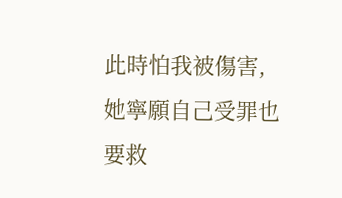此時怕我被傷害,她寧願自己受罪也要救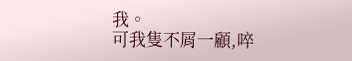我。
可我隻不屑一顧,啐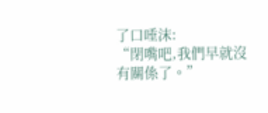了口唾沫:
“閉嘴吧,我們早就沒有關係了。”